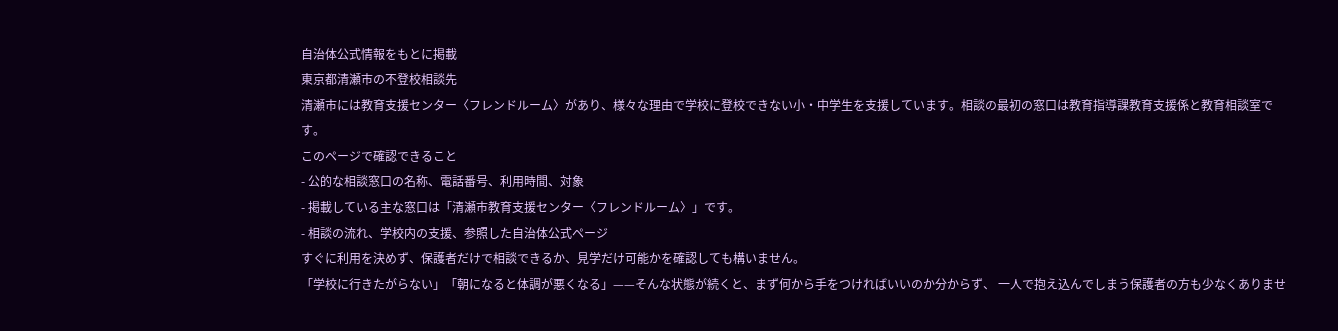自治体公式情報をもとに掲載
東京都清瀬市の不登校相談先
清瀬市には教育支援センター〈フレンドルーム〉があり、様々な理由で学校に登校できない小・中学生を支援しています。相談の最初の窓口は教育指導課教育支援係と教育相談室です。
このページで確認できること
- 公的な相談窓口の名称、電話番号、利用時間、対象
- 掲載している主な窓口は「清瀬市教育支援センター〈フレンドルーム〉」です。
- 相談の流れ、学校内の支援、参照した自治体公式ページ
すぐに利用を決めず、保護者だけで相談できるか、見学だけ可能かを確認しても構いません。
「学校に行きたがらない」「朝になると体調が悪くなる」——そんな状態が続くと、まず何から手をつければいいのか分からず、 一人で抱え込んでしまう保護者の方も少なくありませ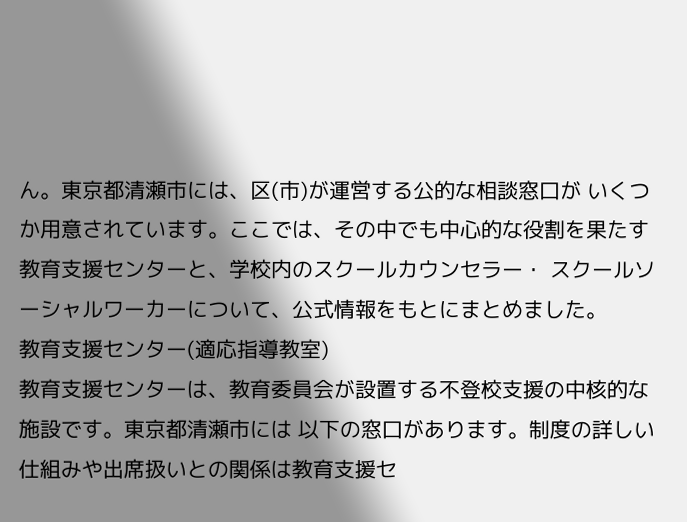ん。東京都清瀬市には、区(市)が運営する公的な相談窓口が いくつか用意されています。ここでは、その中でも中心的な役割を果たす教育支援センターと、学校内のスクールカウンセラー・ スクールソーシャルワーカーについて、公式情報をもとにまとめました。
教育支援センター(適応指導教室)
教育支援センターは、教育委員会が設置する不登校支援の中核的な施設です。東京都清瀬市には 以下の窓口があります。制度の詳しい仕組みや出席扱いとの関係は教育支援セ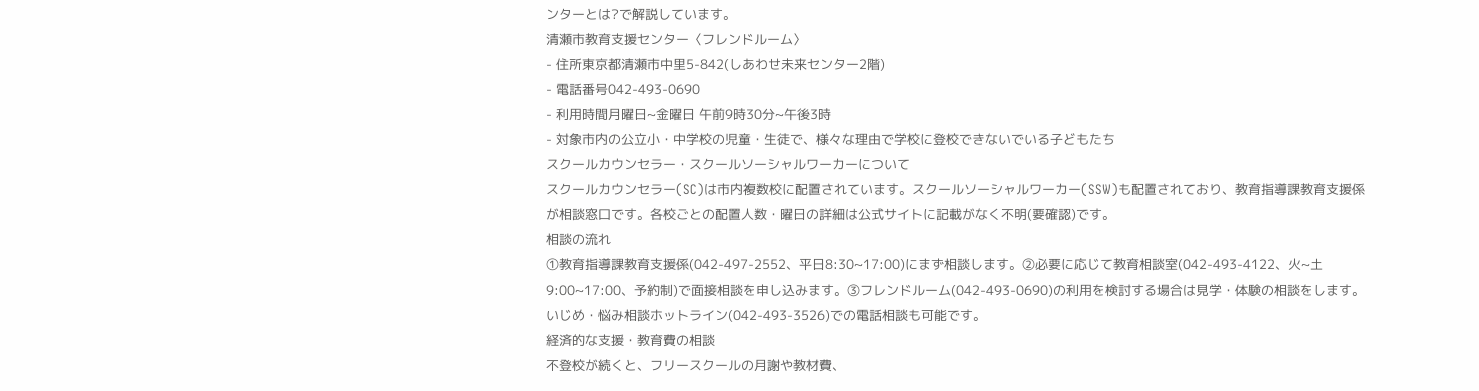ンターとは?で解説しています。
清瀬市教育支援センター〈フレンドルーム〉
- 住所東京都清瀬市中里5-842(しあわせ未来センター2階)
- 電話番号042-493-0690
- 利用時間月曜日~金曜日 午前9時30分~午後3時
- 対象市内の公立小・中学校の児童・生徒で、様々な理由で学校に登校できないでいる子どもたち
スクールカウンセラー・スクールソーシャルワーカーについて
スクールカウンセラー(SC)は市内複数校に配置されています。スクールソーシャルワーカー(SSW)も配置されており、教育指導課教育支援係が相談窓口です。各校ごとの配置人数・曜日の詳細は公式サイトに記載がなく不明(要確認)です。
相談の流れ
①教育指導課教育支援係(042-497-2552、平日8:30~17:00)にまず相談します。②必要に応じて教育相談室(042-493-4122、火~土9:00~17:00、予約制)で面接相談を申し込みます。③フレンドルーム(042-493-0690)の利用を検討する場合は見学・体験の相談をします。いじめ・悩み相談ホットライン(042-493-3526)での電話相談も可能です。
経済的な支援・教育費の相談
不登校が続くと、フリースクールの月謝や教材費、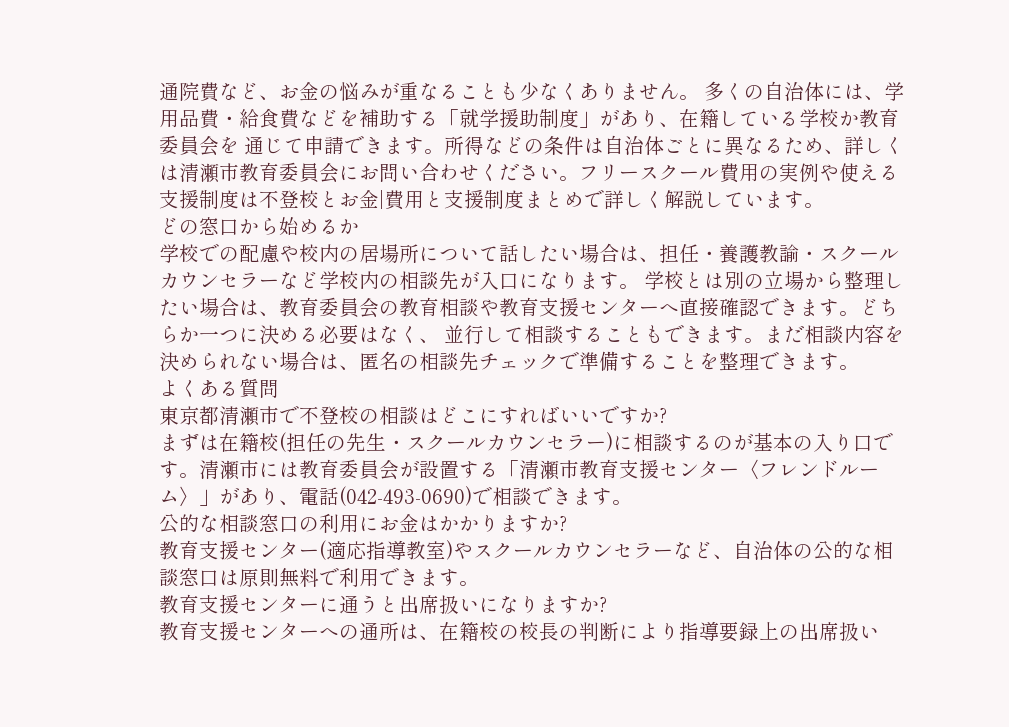通院費など、お金の悩みが重なることも少なくありません。 多くの自治体には、学用品費・給食費などを補助する「就学援助制度」があり、在籍している学校か教育委員会を 通じて申請できます。所得などの条件は自治体ごとに異なるため、詳しくは清瀬市教育委員会にお問い合わせください。フリースクール費用の実例や使える支援制度は不登校とお金|費用と支援制度まとめで詳しく解説しています。
どの窓口から始めるか
学校での配慮や校内の居場所について話したい場合は、担任・養護教諭・スクールカウンセラーなど学校内の相談先が入口になります。 学校とは別の立場から整理したい場合は、教育委員会の教育相談や教育支援センターへ直接確認できます。どちらか一つに決める必要はなく、 並行して相談することもできます。まだ相談内容を決められない場合は、匿名の相談先チェックで準備することを整理できます。
よくある質問
東京都清瀬市で不登校の相談はどこにすればいいですか?
まずは在籍校(担任の先生・スクールカウンセラー)に相談するのが基本の入り口です。清瀬市には教育委員会が設置する「清瀬市教育支援センター〈フレンドルーム〉」があり、電話(042-493-0690)で相談できます。
公的な相談窓口の利用にお金はかかりますか?
教育支援センター(適応指導教室)やスクールカウンセラーなど、自治体の公的な相談窓口は原則無料で利用できます。
教育支援センターに通うと出席扱いになりますか?
教育支援センターへの通所は、在籍校の校長の判断により指導要録上の出席扱い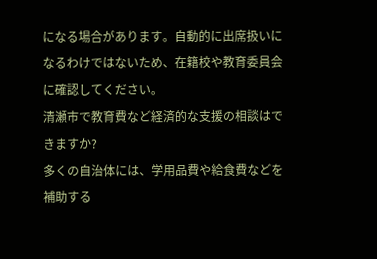になる場合があります。自動的に出席扱いになるわけではないため、在籍校や教育委員会に確認してください。
清瀬市で教育費など経済的な支援の相談はできますか?
多くの自治体には、学用品費や給食費などを補助する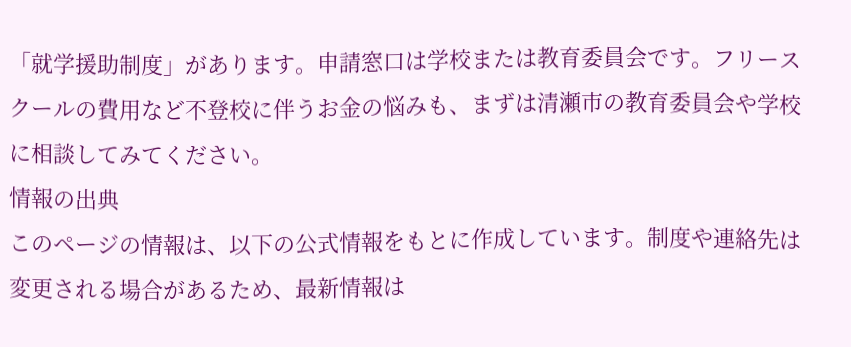「就学援助制度」があります。申請窓口は学校または教育委員会です。フリースクールの費用など不登校に伴うお金の悩みも、まずは清瀬市の教育委員会や学校に相談してみてください。
情報の出典
このページの情報は、以下の公式情報をもとに作成しています。制度や連絡先は変更される場合があるため、最新情報は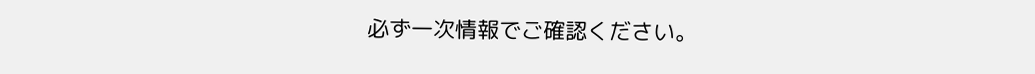必ず一次情報でご確認ください。